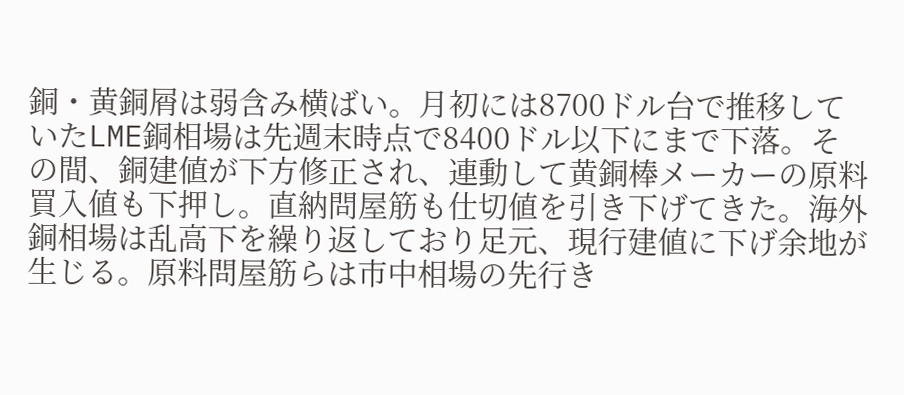銅・黄銅屑は弱含み横ばい。月初には8700ドル台で推移していたLME銅相場は先週末時点で8400ドル以下にまで下落。その間、銅建値が下方修正され、連動して黄銅棒メーカーの原料買入値も下押し。直納問屋筋も仕切値を引き下げてきた。海外銅相場は乱高下を繰り返しており足元、現行建値に下げ余地が生じる。原料問屋筋らは市中相場の先行き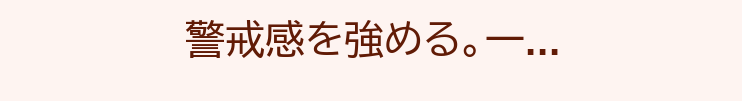警戒感を強める。一...